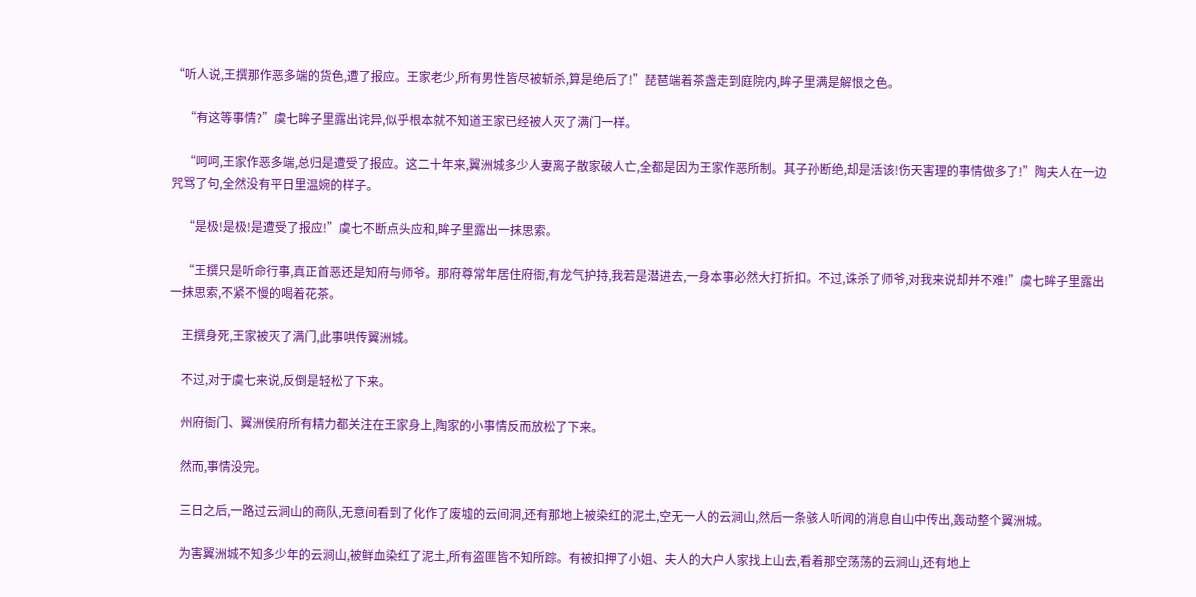“听人说,王撰那作恶多端的货色,遭了报应。王家老少,所有男性皆尽被斩杀,算是绝后了!”琵琶端着茶盏走到庭院内,眸子里满是解恨之色。

    “有这等事情?”虞七眸子里露出诧异,似乎根本就不知道王家已经被人灭了满门一样。

    “呵呵,王家作恶多端,总归是遭受了报应。这二十年来,翼洲城多少人妻离子散家破人亡,全都是因为王家作恶所制。其子孙断绝,却是活该!伤天害理的事情做多了!”陶夫人在一边咒骂了句,全然没有平日里温婉的样子。

    “是极!是极!是遭受了报应!”虞七不断点头应和,眸子里露出一抹思索。

    “王撰只是听命行事,真正首恶还是知府与师爷。那府尊常年居住府衙,有龙气护持,我若是潜进去,一身本事必然大打折扣。不过,诛杀了师爷,对我来说却并不难!”虞七眸子里露出一抹思索,不紧不慢的喝着花茶。

    王撰身死,王家被灭了满门,此事哄传翼洲城。

    不过,对于虞七来说,反倒是轻松了下来。

    州府衙门、翼洲侯府所有精力都关注在王家身上,陶家的小事情反而放松了下来。

    然而,事情没完。

    三日之后,一路过云涧山的商队,无意间看到了化作了废墟的云间洞,还有那地上被染红的泥土,空无一人的云涧山,然后一条骇人听闻的消息自山中传出,轰动整个翼洲城。

    为害翼洲城不知多少年的云涧山,被鲜血染红了泥土,所有盗匪皆不知所踪。有被扣押了小姐、夫人的大户人家找上山去,看着那空荡荡的云涧山,还有地上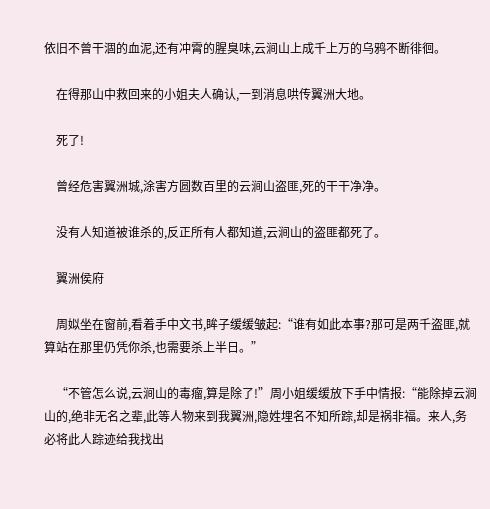依旧不曾干涸的血泥,还有冲霄的腥臭味,云涧山上成千上万的乌鸦不断徘徊。

    在得那山中救回来的小姐夫人确认,一到消息哄传翼洲大地。

    死了!

    曾经危害翼洲城,涂害方圆数百里的云涧山盗匪,死的干干净净。

    没有人知道被谁杀的,反正所有人都知道,云涧山的盗匪都死了。

    翼洲侯府

    周姒坐在窗前,看着手中文书,眸子缓缓皱起:“谁有如此本事?那可是两千盗匪,就算站在那里仍凭你杀,也需要杀上半日。”

    “不管怎么说,云涧山的毒瘤,算是除了!”周小姐缓缓放下手中情报:“能除掉云涧山的,绝非无名之辈,此等人物来到我翼洲,隐姓埋名不知所踪,却是祸非福。来人,务必将此人踪迹给我找出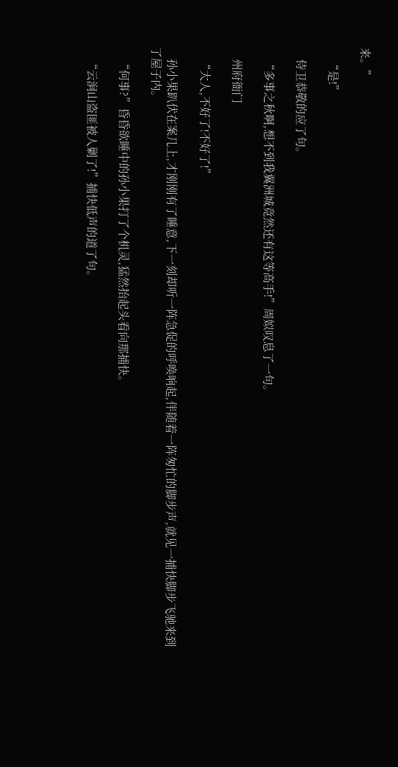来。”

    “是!”

    侍卫恭敬的应了句。

    “多事之秋啊,想不到我翼洲城竟然还有这等高手!”周姒叹息了一句。

    州府衙门

    “大人,不好了!不好了!”

    孙小果趴伏在案几上,才刚刚有了睡意,下一刻却听一阵急促的呼唤响起,伴随着一阵匆忙的脚步声,就见一捕快脚步飞驰来到了屋子内。

    “何事?”昏昏欲睡中的孙小果打了个机灵,猛然抬起头看向那捕快。

    “云涧山盗匪被人剿了!”捕快低声的道了句。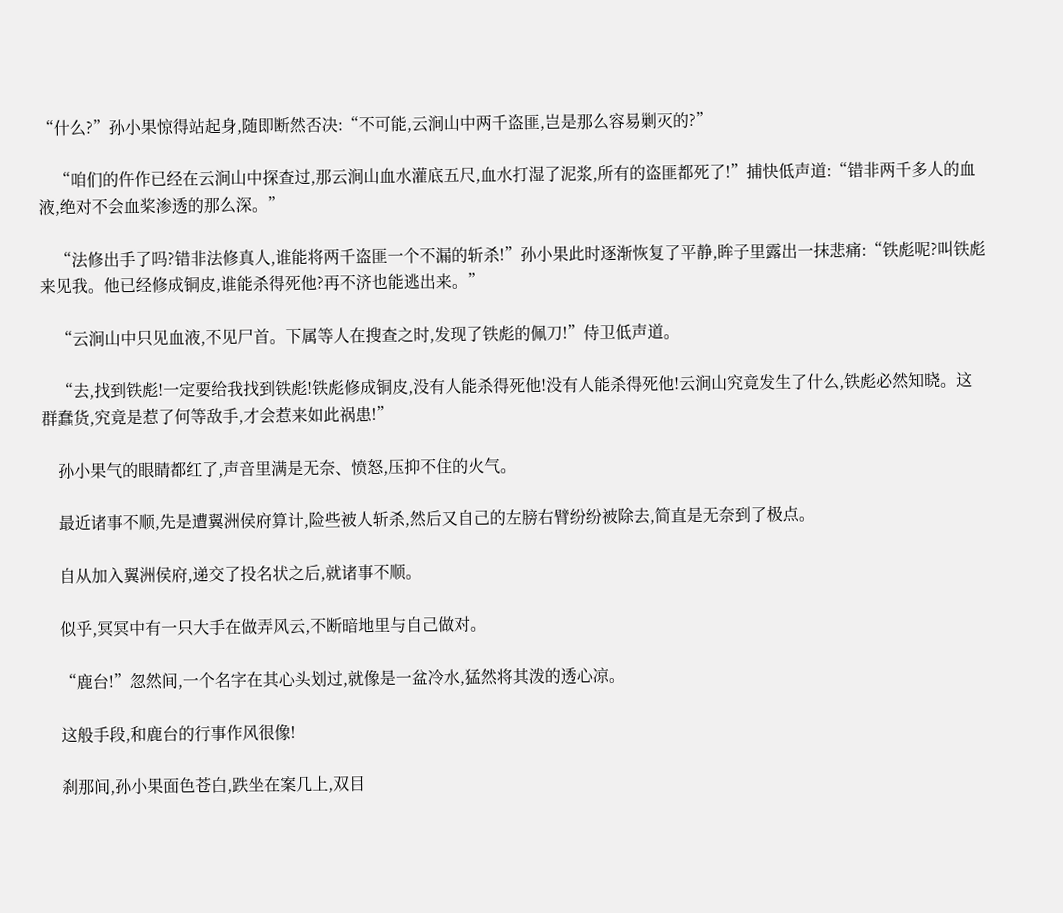“什么?”孙小果惊得站起身,随即断然否决:“不可能,云涧山中两千盗匪,岂是那么容易剿灭的?”

    “咱们的仵作已经在云涧山中探查过,那云涧山血水灌底五尺,血水打湿了泥浆,所有的盗匪都死了!”捕快低声道:“错非两千多人的血液,绝对不会血桨渗透的那么深。”

    “法修出手了吗?错非法修真人,谁能将两千盗匪一个不漏的斩杀!”孙小果此时逐渐恢复了平静,眸子里露出一抹悲痛:“铁彪呢?叫铁彪来见我。他已经修成铜皮,谁能杀得死他?再不济也能逃出来。”

    “云涧山中只见血液,不见尸首。下属等人在搜查之时,发现了铁彪的佩刀!”侍卫低声道。

    “去,找到铁彪!一定要给我找到铁彪!铁彪修成铜皮,没有人能杀得死他!没有人能杀得死他!云涧山究竟发生了什么,铁彪必然知晓。这群蠢货,究竟是惹了何等敌手,才会惹来如此祸患!”

    孙小果气的眼睛都红了,声音里满是无奈、愤怒,压抑不住的火气。

    最近诸事不顺,先是遭翼洲侯府算计,险些被人斩杀,然后又自己的左膀右臂纷纷被除去,简直是无奈到了极点。

    自从加入翼洲侯府,递交了投名状之后,就诸事不顺。

    似乎,冥冥中有一只大手在做弄风云,不断暗地里与自己做对。

    “鹿台!”忽然间,一个名字在其心头划过,就像是一盆冷水,猛然将其泼的透心凉。

    这般手段,和鹿台的行事作风很像!

    刹那间,孙小果面色苍白,跌坐在案几上,双目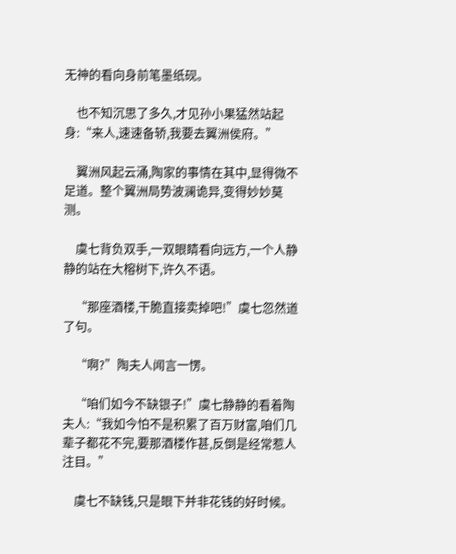无神的看向身前笔墨纸砚。

    也不知沉思了多久,才见孙小果猛然站起身:“来人,速速备轿,我要去翼洲侯府。”

    翼洲风起云涌,陶家的事情在其中,显得微不足道。整个翼洲局势波澜诡异,变得妙妙莫测。

    虞七背负双手,一双眼睛看向远方,一个人静静的站在大榕树下,许久不语。

    “那座酒楼,干脆直接卖掉吧!”虞七忽然道了句。

    “啊?”陶夫人闻言一愣。

    “咱们如今不缺银子!”虞七静静的看着陶夫人:“我如今怕不是积累了百万财富,咱们几辈子都花不完,要那酒楼作甚,反倒是经常惹人注目。”

    虞七不缺钱,只是眼下并非花钱的好时候。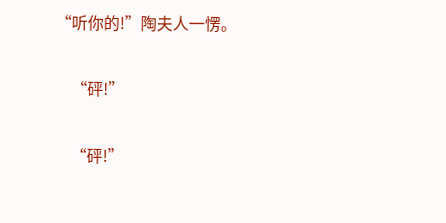“听你的!”陶夫人一愣。

    “砰!”

    “砰!”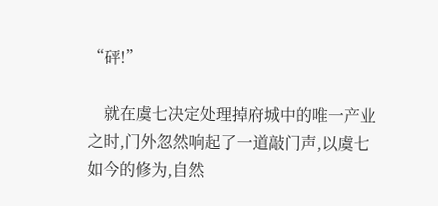“砰!”

    就在虞七决定处理掉府城中的唯一产业之时,门外忽然响起了一道敲门声,以虞七如今的修为,自然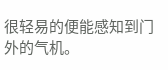很轻易的便能感知到门外的气机。